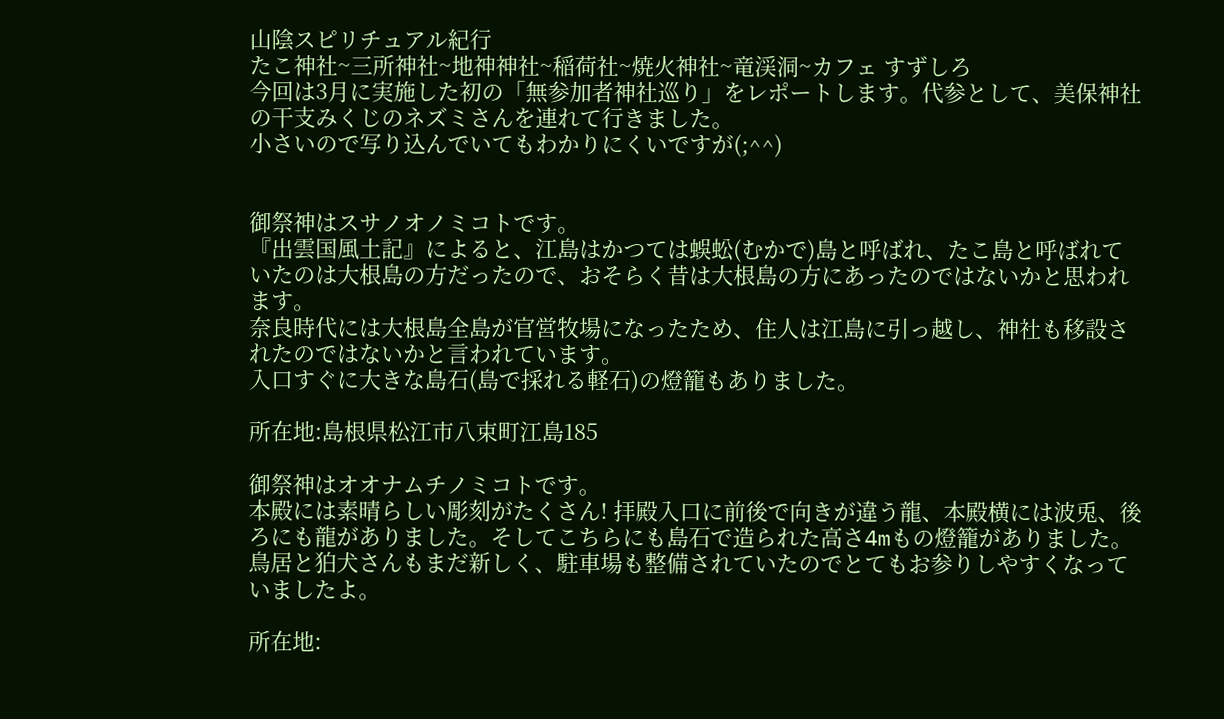山陰スピリチュアル紀行
たこ神社~三所神社~地神神社~稲荷社~焼火神社~竜渓洞~カフェ すずしろ
今回は3月に実施した初の「無参加者神社巡り」をレポートします。代参として、美保神社の干支みくじのネズミさんを連れて行きました。
小さいので写り込んでいてもわかりにくいですが(;^^)


御祭神はスサノオノミコトです。
『出雲国風土記』によると、江島はかつては蜈蚣(むかで)島と呼ばれ、たこ島と呼ばれていたのは大根島の方だったので、おそらく昔は大根島の方にあったのではないかと思われます。
奈良時代には大根島全島が官営牧場になったため、住人は江島に引っ越し、神社も移設されたのではないかと言われています。
入口すぐに大きな島石(島で採れる軽石)の燈籠もありました。

所在地:島根県松江市八束町江島185

御祭神はオオナムチノミコトです。
本殿には素晴らしい彫刻がたくさん! 拝殿入口に前後で向きが違う龍、本殿横には波兎、後ろにも龍がありました。そしてこちらにも島石で造られた高さ4mもの燈籠がありました。
鳥居と狛犬さんもまだ新しく、駐車場も整備されていたのでとてもお参りしやすくなっていましたよ。

所在地: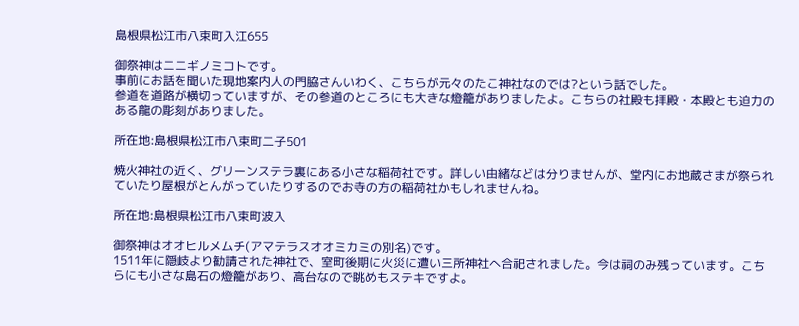島根県松江市八束町入江655

御祭神はニニギノミコトです。
事前にお話を聞いた現地案内人の門脇さんいわく、こちらが元々のたこ神社なのでは?という話でした。
参道を道路が横切っていますが、その参道のところにも大きな燈籠がありましたよ。こちらの社殿も拝殿・本殿とも迫力のある龍の彫刻がありました。

所在地:島根県松江市八束町二子501

焼火神社の近く、グリーンステラ裏にある小さな稲荷社です。詳しい由緒などは分りませんが、堂内にお地蔵さまが祭られていたり屋根がとんがっていたりするのでお寺の方の稲荷社かもしれませんね。

所在地:島根県松江市八束町波入

御祭神はオオヒルメムチ(アマテラスオオミカミの別名)です。
1511年に隠岐より勧請された神社で、室町後期に火災に遭い三所神社へ合祀されました。今は祠のみ残っています。こちらにも小さな島石の燈籠があり、高台なので眺めもステキですよ。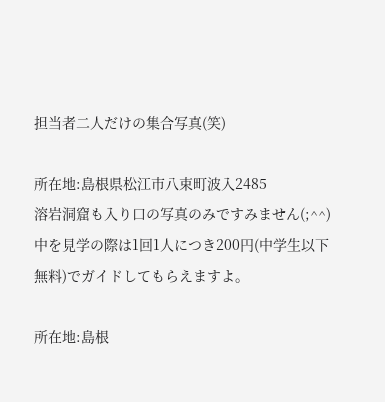担当者二人だけの集合写真(笑)

所在地:島根県松江市八束町波入2485
溶岩洞窟も入り口の写真のみですみません(;^^) 中を見学の際は1回1人につき200円(中学生以下無料)でガイドしてもらえますよ。

所在地:島根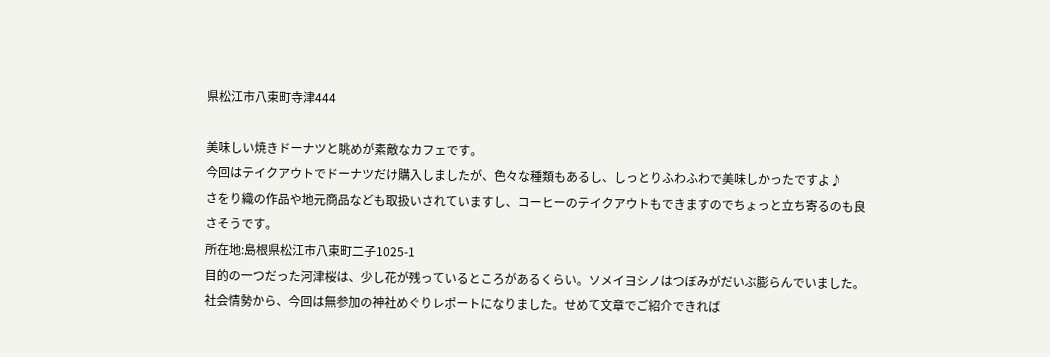県松江市八束町寺津444

美味しい焼きドーナツと眺めが素敵なカフェです。
今回はテイクアウトでドーナツだけ購入しましたが、色々な種類もあるし、しっとりふわふわで美味しかったですよ♪
さをり織の作品や地元商品なども取扱いされていますし、コーヒーのテイクアウトもできますのでちょっと立ち寄るのも良さそうです。
所在地:島根県松江市八束町二子1025-1
目的の一つだった河津桜は、少し花が残っているところがあるくらい。ソメイヨシノはつぼみがだいぶ膨らんでいました。
社会情勢から、今回は無参加の神社めぐりレポートになりました。せめて文章でご紹介できれば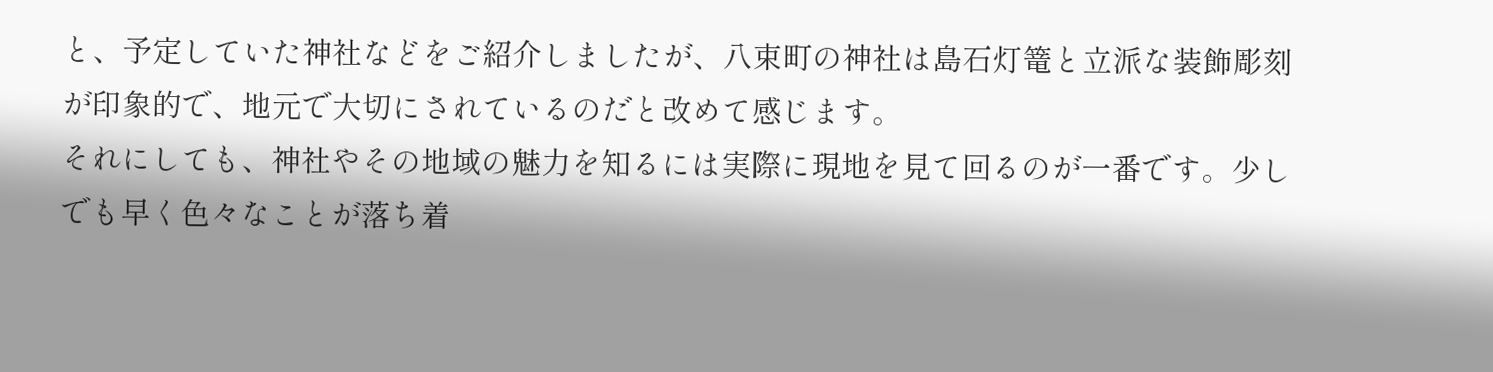と、予定していた神社などをご紹介しましたが、八束町の神社は島石灯篭と立派な装飾彫刻が印象的で、地元で大切にされているのだと改めて感じます。
それにしても、神社やその地域の魅力を知るには実際に現地を見て回るのが一番です。少しでも早く色々なことが落ち着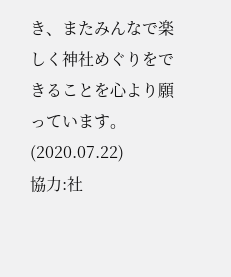き、またみんなで楽しく神社めぐりをできることを心より願っています。
(2020.07.22)
協力:社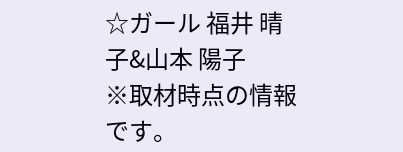☆ガール 福井 晴子&山本 陽子
※取材時点の情報です。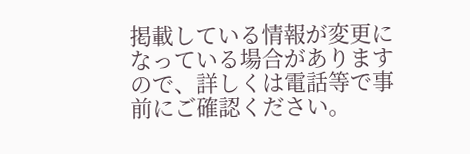掲載している情報が変更になっている場合がありますので、詳しくは電話等で事前にご確認ください。